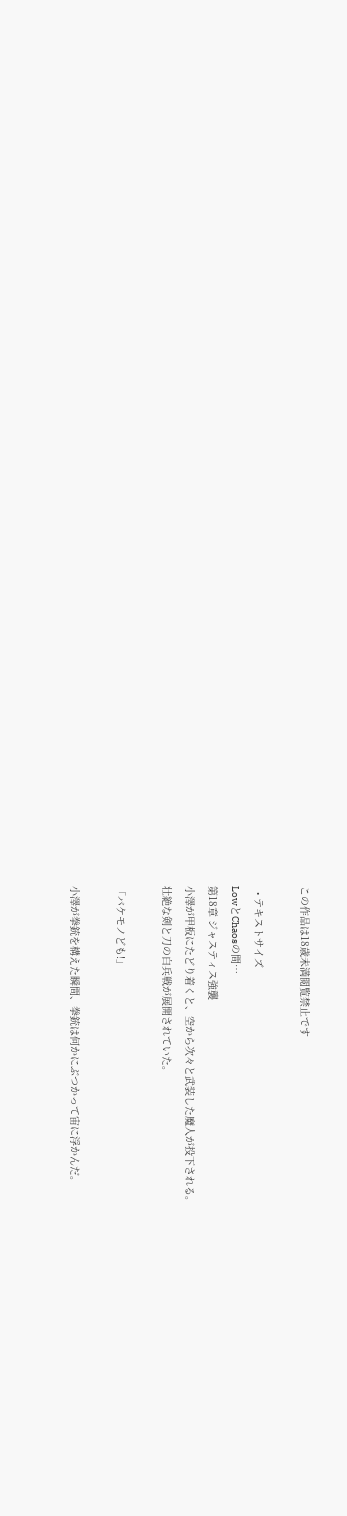この作品は18歳未満閲覧禁止です

  • テキストサイズ
LowとChaosの間…
第18章 ジャスティス強襲
小澤が甲板にたどり着くと、空から次々と武装した魔人が投下される。
壮絶な剣と刀の白兵戦が展開されていた。

「バケモノども!」

小澤が拳銃を構えた瞬間、拳銃は何かにぶつかって宙に浮かんだ。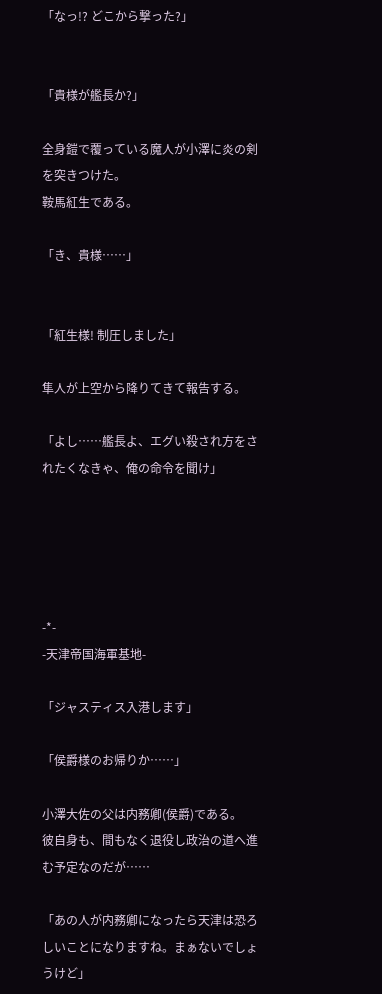「なっ!? どこから撃った?」


「貴様が艦長か?」

全身鎧で覆っている魔人が小澤に炎の剣を突きつけた。
鞍馬紅生である。

「き、貴様……」


「紅生様! 制圧しました」

隼人が上空から降りてきて報告する。

「よし……艦長よ、エグい殺され方をされたくなきゃ、俺の命令を聞け」





-*-
-天津帝国海軍基地-

「ジャスティス入港します」

「侯爵様のお帰りか……」

小澤大佐の父は内務卿(侯爵)である。
彼自身も、間もなく退役し政治の道へ進む予定なのだが……

「あの人が内務卿になったら天津は恐ろしいことになりますね。まぁないでしょうけど」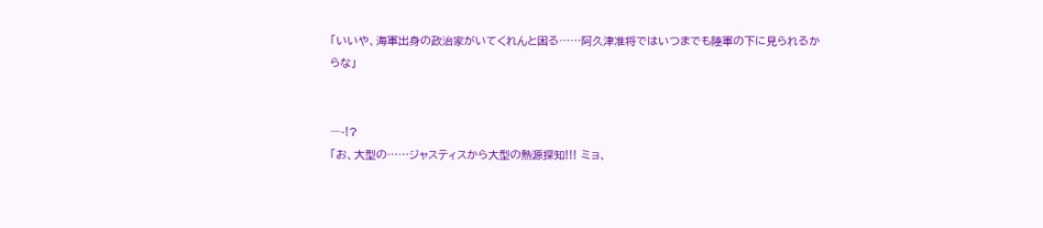「いいや、海軍出身の政治家がいてくれんと困る……阿久津准将ではいつまでも陸軍の下に見られるからな」


―-!?
「お、大型の……ジャスティスから大型の熱源探知!!! ミョ、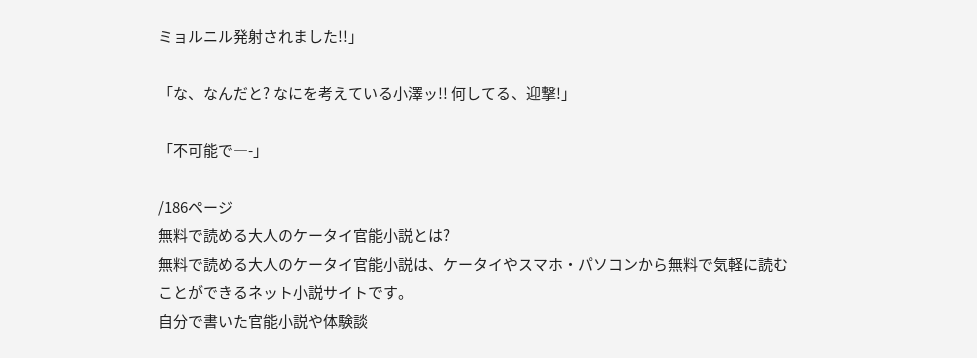ミョルニル発射されました!!」

「な、なんだと? なにを考えている小澤ッ!! 何してる、迎撃!」

「不可能で―-」

/186ページ
無料で読める大人のケータイ官能小説とは?
無料で読める大人のケータイ官能小説は、ケータイやスマホ・パソコンから無料で気軽に読むことができるネット小説サイトです。
自分で書いた官能小説や体験談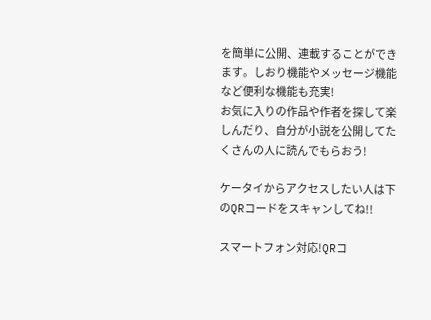を簡単に公開、連載することができます。しおり機能やメッセージ機能など便利な機能も充実!
お気に入りの作品や作者を探して楽しんだり、自分が小説を公開してたくさんの人に読んでもらおう!

ケータイからアクセスしたい人は下のQRコードをスキャンしてね!!

スマートフォン対応!QRコ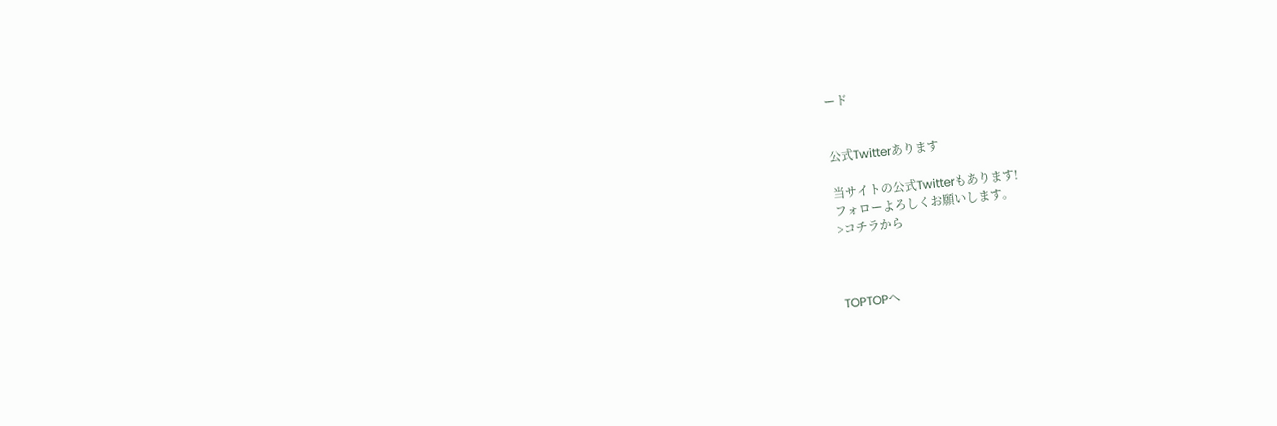ード


公式Twitterあります

当サイトの公式Twitterもあります!
フォローよろしくお願いします。
>コチラから



TOPTOPへ